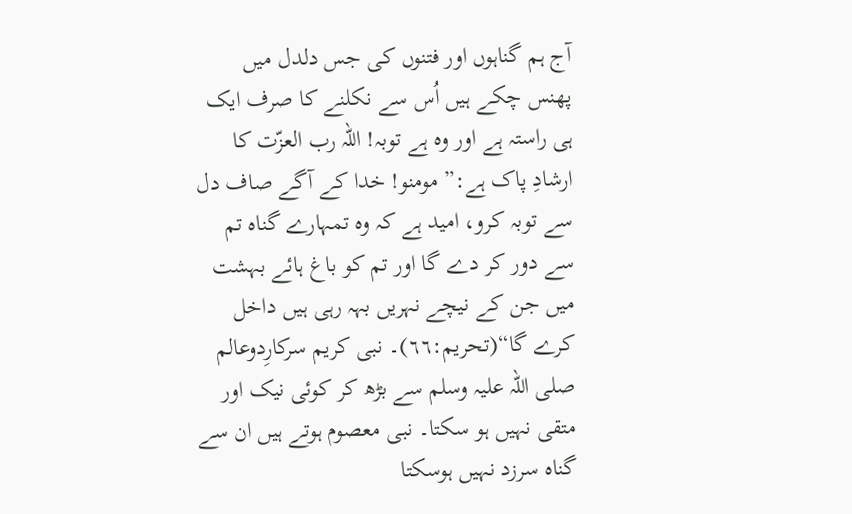آج ہم گناہوں اور فتنوں کی جس دلدل میں پھنس چکے ہیں اُس سے نکلنے کا صرف ایک ہی راستہ ہے اور وہ ہے توبہ! اللہ رب العزّت کا ارشادِ پاک ہے:” مومنو! خدا کے آگے صاف دل سے توبہ کرو، امید ہے کہ وہ تمہارے گناہ تم سے دور کر دے گا اور تم کو باغ ہائے بہشت میں جن کے نیچے نہریں بہہ رہی ہیں داخل کرے گا“(تحریم:٦٦)۔ نبی کریم سرکارِدوعالم صلی اللہ علیہ وسلم سے بڑھ کر کوئی نیک اور متقی نہیں ہو سکتا۔ نبی معصوم ہوتے ہیں ان سے گناہ سرزد نہیں ہوسکتا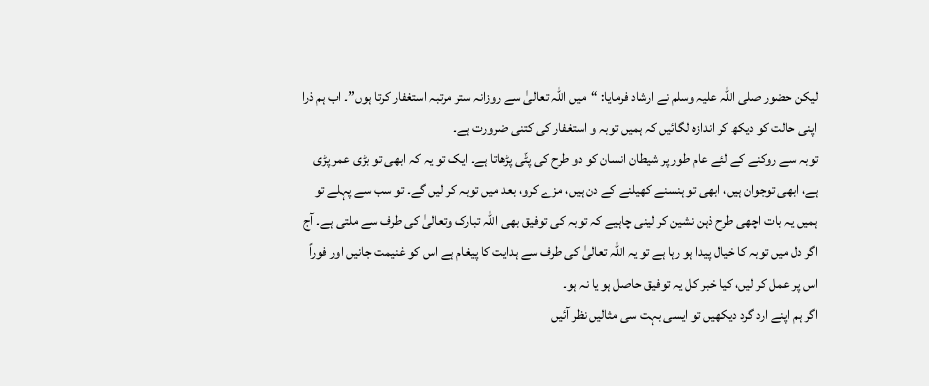لیکن حضور صلی اللہ علیہ وسلم نے ارشاد فرمایا: “میں اللہ تعالیٰ سے روزانہ ستر مرتبہ استغفار کرتا ہوں”۔ اب ہم ذرا اپنی حالت کو دیکھ کر اندازہ لگائیں کہ ہمیں توبہ و استغفار کی کتنی ضرورت ہے۔
توبہ سے روکنے کے لئے عام طور پر شیطان انسان کو دو طرح کی پٹّی پڑھاتا ہے۔ ایک تو یہ کہ ابھی تو بڑی عمر پڑی ہے، ابھی توجوان ہیں، ابھی تو ہنسنے کھیلنے کے دن ہیں، مزے کرو، بعد میں توبہ کر لیں گے۔ تو سب سے پہلے تو ہمیں یہ بات اچھی طرح ذہن نشین کر لینی چاہیے کہ توبہ کی توفیق بھی اللہ تبارک وتعالیٰ کی طرف سے ملتی ہے۔ آج اگر دل میں توبہ کا خیال پیدا ہو رہا ہے تو یہ اللہ تعالیٰ کی طرف سے ہدایت کا پیغام ہے اس کو غنیمت جانیں اور فوراً اس پر عمل کر لیں، کیا خبر کل یہ توفیق حاصل ہو یا نہ ہو۔
اگر ہم اپنے ارد گرد دیکھیں تو ایسی بہت سی مثالیں نظر آئیں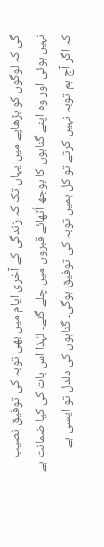گی کہ لوگوں کو بڑھاپے میں یہاں تک کہ زندگی کے آخری ایام میں بھی توبہ کی توفیق نصیب نہیں ہوئی اور وہ اپنے گناہوں کا بوجھ اُٹھائے قبروں میں چلے گئے۔ لہٰذا اس بات کی کیا ضمانت ہے کہ اگر آج ہم توبہ نہیں کرتے تو کل ہمیں توبہ کی توفیق ہوگی۔ گناہوں کی دلدل تو ایسی ہے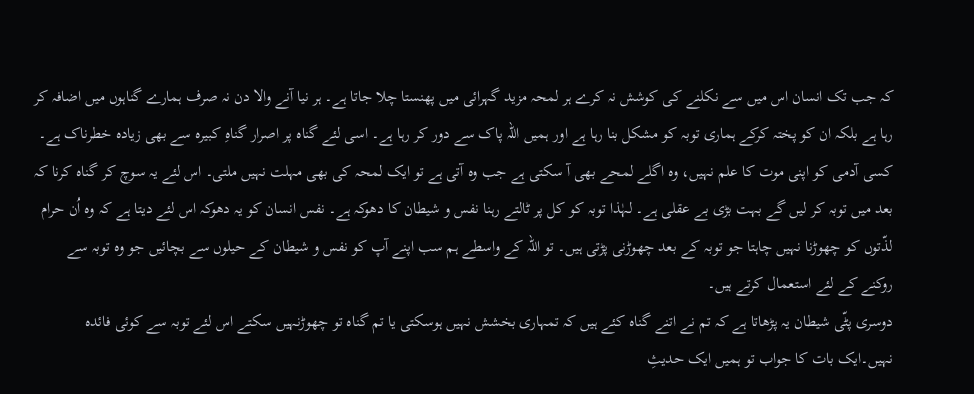کہ جب تک انسان اس میں سے نکلنے کی کوشش نہ کرے ہر لمحہ مزید گہرائی میں پھنستا چلا جاتا ہے۔ ہر نیا آنے والا دن نہ صرف ہمارے گناہوں میں اضافہ کر رہا ہے بلکہ ان کو پختہ کرکے ہماری توبہ کو مشکل بنا رہا ہے اور ہمیں اللہ پاک سے دور کر رہا ہے۔ اسی لئے گناہ پر اصرار گناہِ کبیرہ سے بھی زیادہ خطرناک ہے۔ کسی آدمی کو اپنی موت کا علم نہیں، وہ اگلے لمحے بھی آ سکتی ہے جب وہ آتی ہے تو ایک لمحہ کی بھی مہلت نہیں ملتی۔ اس لئے یہ سوچ کر گناہ کرنا کہ بعد میں توبہ کر لیں گے بہت بڑی بے عقلی ہے۔ لہٰذا توبہ کو کل پر ٹالتے رہنا نفس و شیطان کا دھوکہ ہے۔ نفس انسان کو یہ دھوکہ اس لئے دیتا ہے کہ وہ اُن حرام لذّتوں کو چھوڑنا نہیں چاہتا جو توبہ کے بعد چھوڑنی پڑتی ہیں۔ تو اللہ کے واسطے ہم سب اپنے آپ کو نفس و شیطان کے حیلوں سے بچائیں جو وہ توبہ سے روکنے کے لئے استعمال کرتے ہیں۔
دوسری پٹّی شیطان یہ پڑھاتا ہے کہ تم نے اتنے گناہ کئے ہیں کہ تمہاری بخشش نہیں ہوسکتی یا تم گناہ تو چھوڑنہیں سکتے اس لئے توبہ سے کوئی فائدہ نہیں۔ایک بات کا جواب تو ہمیں ایک حدیثِ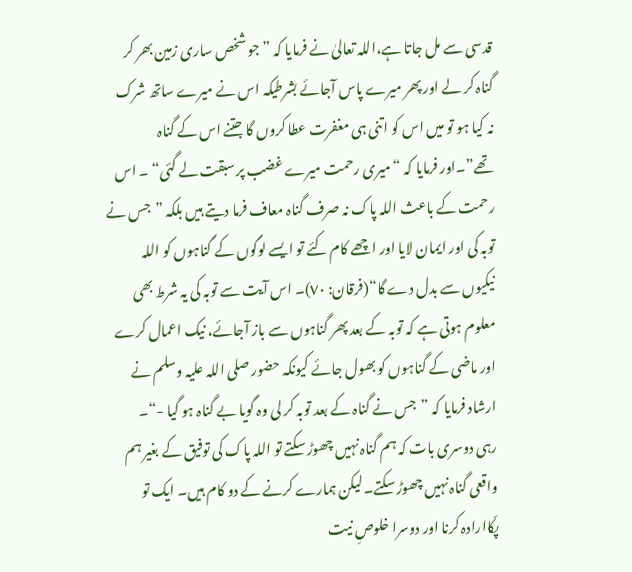قدسی سے مل جاتا ہے،اللہ تعالیٰ نے فرمایا کہ ”جو شخص ساری زمین بھر کر گناہ کر لے اور پھر میرے پاس آجائے بشرطیکہ اس نے میرے ساتھ شرک نہ کیا ہو تو میں اس کو اتنی ہی مغفرت عطا کروں گا جتنے اس کے گناہ تھے”۔اور فرمایا کہ “میری رحمت میرے غضب پر سبقت لے گئی“ ۔ اس رحمت کے باعث اللہ پاک نہ صرف گناہ معاف فرما دیتے ہیں بلکہ ”جس نے توبہ کی اور ایمان لایا اور اچھے کام کئے تو ایسے لوگوں کے گناہوں کو اللہ نیکیوں سے بدل دے گا“(فرقان: ٧٠)۔ اس آیت سے توبہ کی یہ شرط بھی معلوم ہوتی ہے کہ توبہ کے بعد پھر گناہوں سے باز آجائے، نیک اعمال کرے اور ماضی کے گناہوں کو بھول جائے کیونکہ حضور صلی اللہ علیہ وسلم نے ارشاد فرمایا کہ ”جس نے گناہ کے بعد توبہ کر لی وہ گویا بے گناہ ہو گیا -“۔
رہی دوسری بات کہ ہم گناہ نہیں چھوڑ سکتے تو اللہ پاک کی توفیق کے بغیر ہم واقعی گناہ نہیں چھوڑ سکتے۔ لیکن ہمارے کرنے کے دو کام ہیں۔ ایک تو پکّاارادہ کرنا اور دوسرا خلوصِ نیت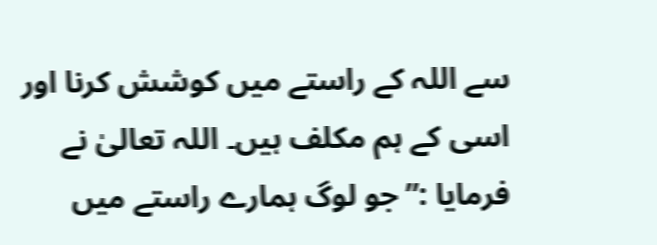سے اللہ کے راستے میں کوشش کرنا اور اسی کے ہم مکلف ہیں۔ اللہ تعالیٰ نے فرمایا :”جو لوگ ہمارے راستے میں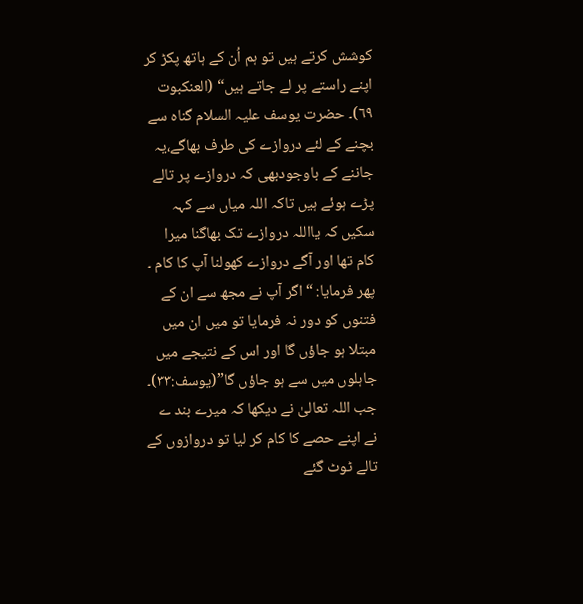کوشش کرتے ہیں تو ہم اُن کے ہاتھ پکڑ کر اپنے راستے پر لے جاتے ہیں“ (العنکبوت ٦٩)۔ حضرت یوسف علیہ السلام گناہ سے بچنے کے لئے دروازے کی طرف بھاگے،یہ جاننے کے باوجودبھی کہ دروازے پر تالے پڑے ہوئے ہیں تاکہ اللہ میاں سے کہہ سکیں کہ یااللہ دروازے تک بھاگنا میرا کام تھا اور آگے دروازے کھولنا آپ کا کام ۔ پھر فرمایا: “اگر آپ نے مجھ سے ان کے فتنوں کو دور نہ فرمایا تو میں ان میں مبتلا ہو جاؤں گا اور اس کے نتیجے میں جاہلوں میں سے ہو جاؤں گا”(یوسف:٣٣)۔ جب اللہ تعالیٰ نے دیکھا کہ میرے بند ے نے اپنے حصے کا کام کر لیا تو دروازوں کے تالے ٹوٹ گئے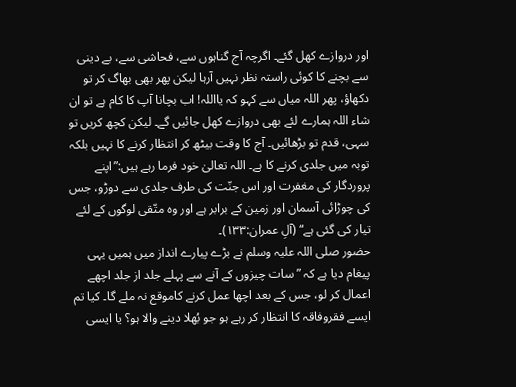اور دروازے کھل گئے۔ اگرچہ آج گناہوں سے، فحاشی سے، بے دینی سے بچنے کا کوئی راستہ نظر نہیں آرہا لیکن پھر بھی بھاگ کر تو دکھاؤ، پھر اللہ میاں سے کہو کہ یااللہ! اب بچانا آپ کا کام ہے تو ان شاء اللہ ہمارے لئے بھی دروازے کھل جائیں گے۔ لیکن کچھ کریں تو سہی، قدم تو بڑھائیں۔ آج کا وقت بیٹھ کر انتظار کرنے کا نہیں بلکہ توبہ میں جلدی کرنے کا ہے۔ اللہ تعالیٰ خود فرما رہے ہیں:”اپنے پروردگار کی مغفرت اور اس جنّت کی طرف جلدی سے دوڑو، جس کی چوڑائی آسمان اور زمین کے برابر ہے اور وہ متّقی لوگوں کے لئے تیار کی گئی ہے“ (آلِ عمران:١٣٣)۔
حضور صلی اللہ علیہ وسلم نے بڑے پیارے انداز میں ہمیں یہی پیغام دیا ہے کہ ”سات چیزوں کے آنے سے پہلے جلد از جلد اچھے اعمال کر لو، جس کے بعد اچھا عمل کرنے کاموقع نہ ملے گا۔ کیا تم ایسے فقروفاقہ کا انتظار کر رہے ہو جو بُھلا دینے والا ہو؟ یا ایسی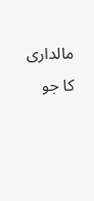مالداری کا جو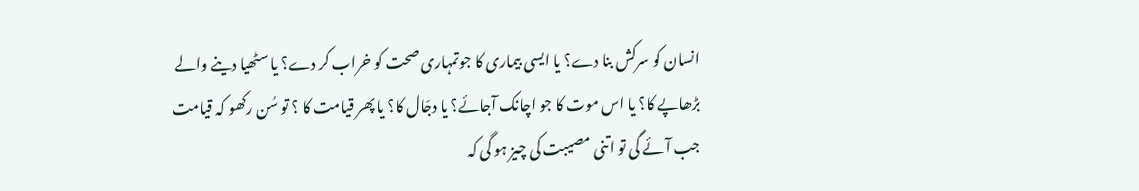انسان کو سرکش بنا دے؟ یا ایسی بیماری کا جوتمہاری صحت کو خراب کر دے؟ یا سٹھیا دینے والے بڑھاپے کا؟ یا اس موت کا جو اچانک آجائے؟ یا دجّال کا؟ یا پھر قیامت کا ؟ تو سُن رکھو کہ قیامت جب آئے گی تو اتنی مصیبت کی چیز ہو گی کہ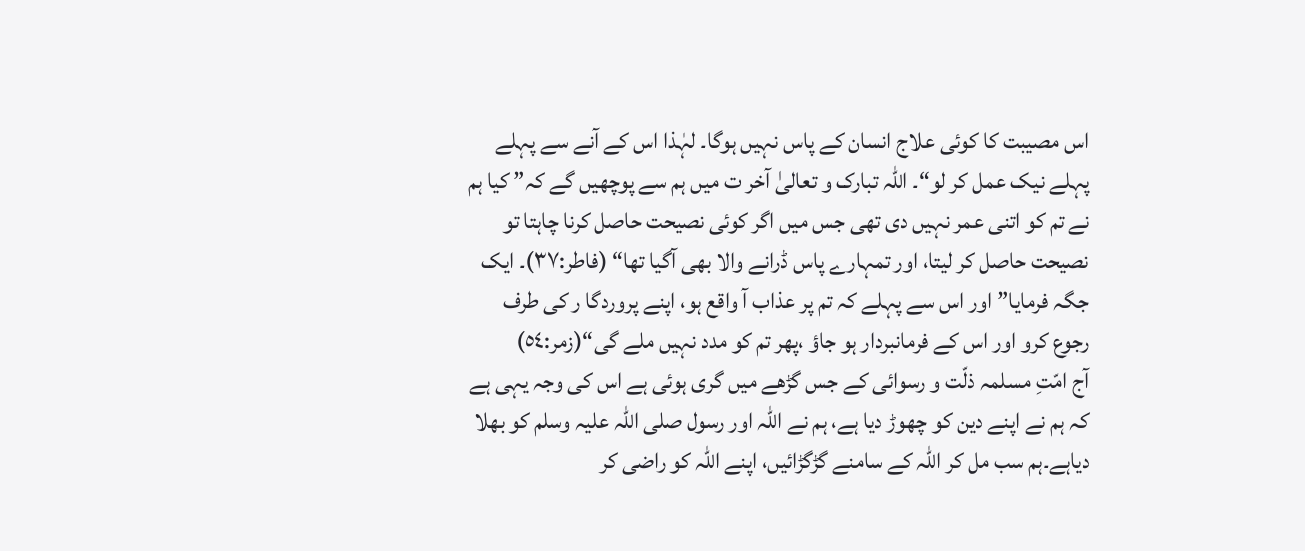اس مصیبت کا کوئی علاج انسان کے پاس نہیں ہوگا۔ لہٰذا اس کے آنے سے پہلے پہلے نیک عمل کر لو“۔ اللہ تبارک و تعالیٰ آخر ت میں ہم سے پوچھیں گے کہ” کیا ہم نے تم کو اتنی عمر نہیں دی تھی جس میں اگر کوئی نصیحت حاصل کرنا چاہتا تو نصیحت حاصل کر لیتا، اور تمہارے پاس ڈرانے والا بھی آگیا تھا“ (فاطر:٣٧)۔ ایک جگہ فرمایا”اور اس سے پہلے کہ تم پر عذاب آ واقع ہو، اپنے پروردگا ر کی طرف رجوع کرو اور اس کے فرمانبردار ہو جاؤ ،پھر تم کو مدد نہیں ملے گی“(زمر:٥٤)
آج امّتِ مسلمہ ذلّت و رسوائی کے جس گڑھے میں گری ہوئی ہے اس کی وجہ یہی ہے کہ ہم نے اپنے دین کو چھوڑ دیا ہے، ہم نے اللہ اور رسول صلی اللہ علیہ وسلم کو بھلا دیاہے۔ہم سب مل کر اللہ کے سامنے گڑگڑائیں، اپنے اللہ کو راضی کر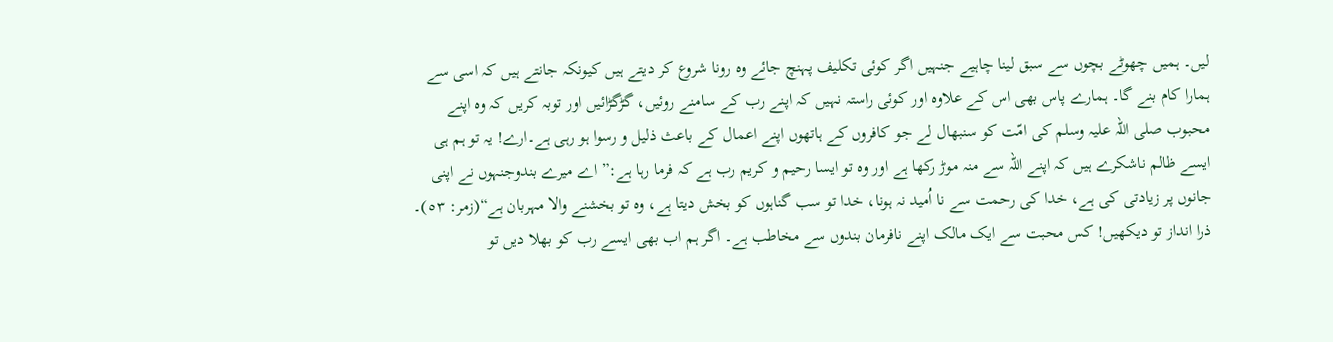لیں۔ ہمیں چھوٹے بچوں سے سبق لینا چاہیے جنہیں اگر کوئی تکلیف پہنچ جائے وہ رونا شروع کر دیتے ہیں کیونکہ جانتے ہیں کہ اسی سے ہمارا کام بنے گا۔ ہمارے پاس بھی اس کے علاوہ اور کوئی راستہ نہیں کہ اپنے رب کے سامنے روئیں، گڑگڑائیں اور توبہ کریں کہ وہ اپنے محبوب صلی اللہ علیہ وسلم کی امّت کو سنبھال لے جو کافروں کے ہاتھوں اپنے اعمال کے باعث ذلیل و رسوا ہو رہی ہے۔ارے! یہ تو ہم ہی ایسے ظالم ناشکرے ہیں کہ اپنے اللہ سے منہ موڑ رکھا ہے اور وہ تو ایسا رحیم و کریم رب ہے کہ فرما رہا ہے:” اے میرے بندوجنہوں نے اپنی جانوں پر زیادتی کی ہے، خدا کی رحمت سے نا اُمید نہ ہونا، خدا تو سب گناہوں کو بخش دیتا ہے، وہ تو بخشنے والا مہربان ہے“(زمر: ٥٣)۔ ذرا انداز تو دیکھیں! کس محبت سے ایک مالک اپنے نافرمان بندوں سے مخاطب ہے۔ اگر ہم اب بھی ایسے رب کو بھلا دیں تو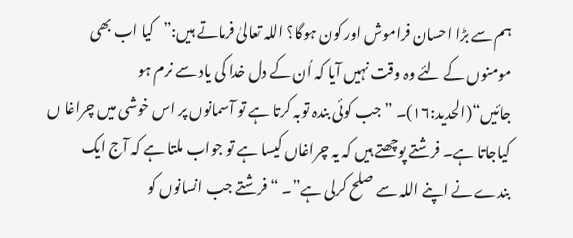ہم سے بڑا احسان فراموش اور کون ہوگا؟ اللہ تعالیٰ فرماتے ہیں:”کیا اب بھی مومنوں کے لئے وہ وقت نہیں آیا کہ اُن کے دل خدا کی یاد سے نرم ہو جائیں“(الحدید:١٦)۔ ”جب کوئی بندہ توبہ کرتا ہے تو آسمانوں پر اس خوشی میں چراغا ں کیاجاتا ہے۔ فرشتے پوچھتے ہیں کہ یہ چراغاں کیسا ہے تو جواب ملتا ہے کہ آج ایک بندے نے اپنے اللہ سے صلح کرلی ہے”۔ “فرشتے جب انسانوں کو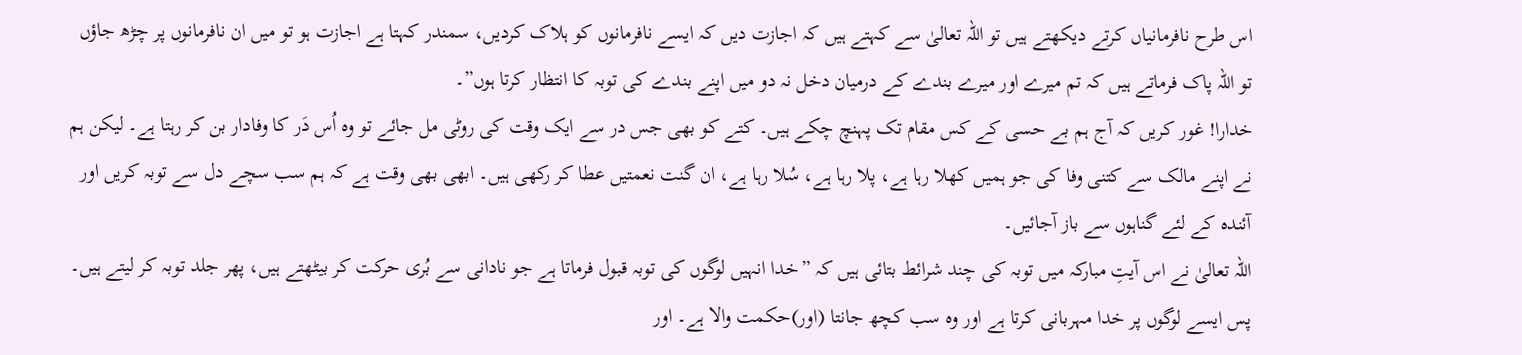اس طرح نافرمانیاں کرتے دیکھتے ہیں تو اللہ تعالیٰ سے کہتے ہیں کہ اجازت دیں کہ ایسے نافرمانوں کو ہلاک کردیں، سمندر کہتا ہے اجازت ہو تو میں ان نافرمانوں پر چڑھ جاؤں تو اللہ پاک فرماتے ہیں کہ تم میرے اور میرے بندے کے درمیان دخل نہ دو میں اپنے بندے کی توبہ کا انتظار کرتا ہوں”۔
خدارا! غور کریں کہ آج ہم بے حسی کے کس مقام تک پہنچ چکے ہیں۔ کتے کو بھی جس در سے ایک وقت کی روٹی مل جائے تو وہ اُس دَر کا وفادار بن کر رہتا ہے۔ لیکن ہم نے اپنے مالک سے کتنی وفا کی جو ہمیں کھلا رہا ہے، پلا رہا ہے، سُلا رہا ہے، ان گنت نعمتیں عطا کر رکھی ہیں۔ ابھی بھی وقت ہے کہ ہم سب سچے دل سے توبہ کریں اور آئندہ کے لئے گناہوں سے باز آجائیں۔
اللہ تعالیٰ نے اس آیتِ مبارکہ میں توبہ کی چند شرائط بتائی ہیں کہ ”خدا انہیں لوگوں کی توبہ قبول فرماتا ہے جو نادانی سے بُری حرکت کر بیٹھتے ہیں، پھر جلد توبہ کر لیتے ہیں۔ پس ایسے لوگوں پر خدا مہربانی کرتا ہے اور وہ سب کچھ جانتا (اور)حکمت والا ہے۔ اور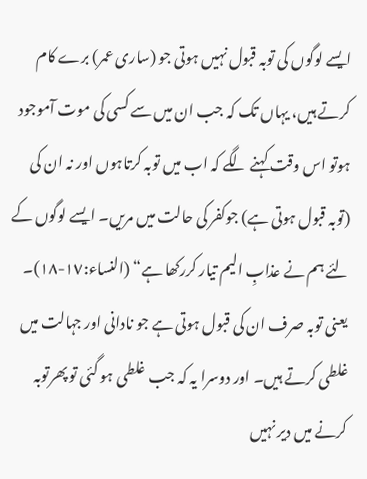ایسے لوگوں کی توبہ قبول نہیں ہوتی جو (ساری عمر) برے کام کرتے ہیں، یہاں تک کہ جب ان میں سے کسی کی موت آموجود ہوتو اس وقت کہنے لگے کہ اب میں توبہ کرتاہوں اور نہ ان کی (توبہ قبول ہوتی ہے) جوکفر کی حالت میں مریں۔ ایسے لوگوں کے لئے ہم نے عذابِ الیم تیار کررکھا ہے“ (النساء:١٧-١٨)۔ یعنی توبہ صرف ان کی قبول ہوتی ہے جو نادانی اور جہالت میں غلطی کرتے ہیں۔ اور دوسرا یہ کہ جب غلطی ہو گئی تو پھرتوبہ کرنے میں دیر نہیں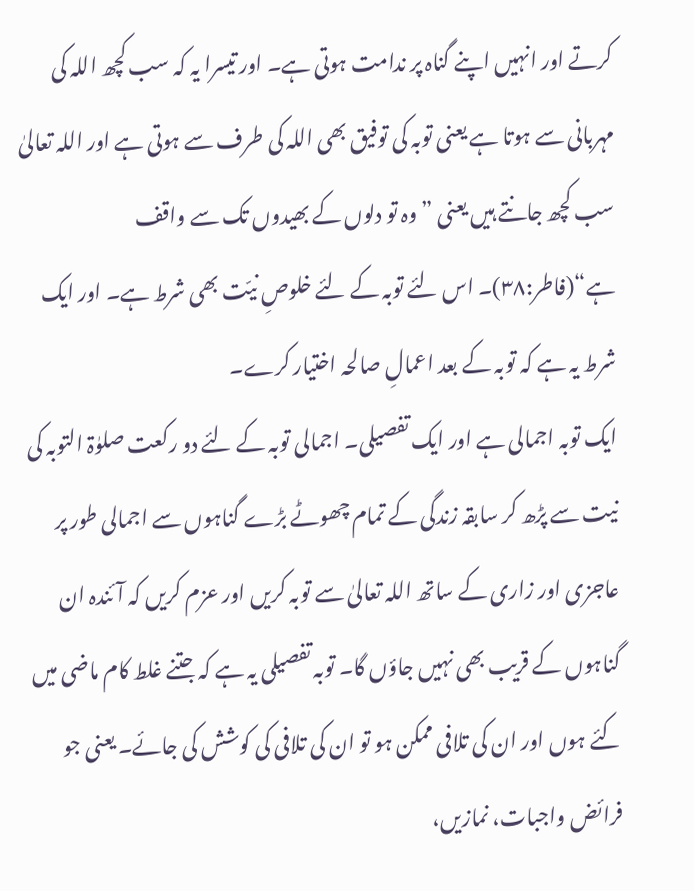کرتے اور انہیں اپنے گناہ پر ندامت ہوتی ہے۔ اور تیسرا یہ کہ سب کچھ اللہ کی مہربانی سے ہوتا ہے یعنی توبہ کی توفیق بھی اللہ کی طرف سے ہوتی ہے اور اللہ تعالیٰ سب کچھ جانتے ہیں یعنی ”وہ تو دلوں کے بھیدوں تک سے واقف ہے“(فاطر:٣٨)۔ اس لئے توبہ کے لئے خلوصِ نیّت بھی شرط ہے۔ اور ایک شرط یہ ہے کہ توبہ کے بعد اعمالِ صالحہ اختیار کرے۔
ایک توبہ اجمالی ہے اور ایک تفصیلی۔ اجمالی توبہ کے لئے دو رکعت صلوٰۃ التوبہ کی نیت سے پڑھ کر سابقہ زندگی کے تمام چھوٹے بڑے گناہوں سے اجمالی طور پر عاجزی اور زاری کے ساتھ اللہ تعالیٰ سے توبہ کریں اور عزم کریں کہ آئندہ ان گناہوں کے قریب بھی نہیں جاؤں گا۔ توبہ تفصیلی یہ ہے کہ جتنے غلط کام ماضی میں کئے ہوں اور ان کی تلافی ممکن ہو تو ان کی تلافی کی کوشش کی جائے۔ یعنی جو فرائض واجبات، نمازیں،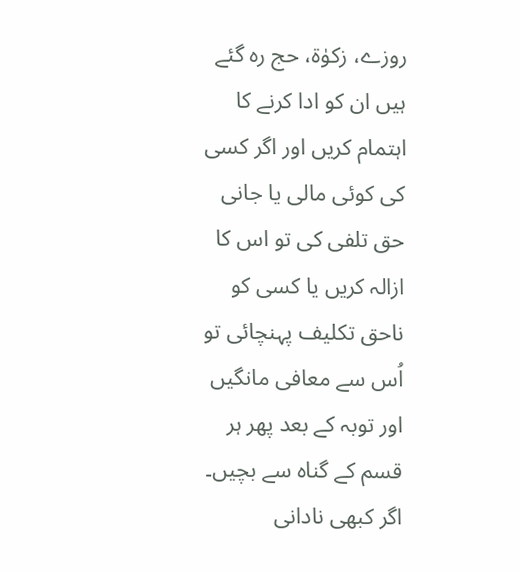روزے، زکوٰۃ، حج رہ گئے ہیں ان کو ادا کرنے کا اہتمام کریں اور اگر کسی کی کوئی مالی یا جانی حق تلفی کی تو اس کا ازالہ کریں یا کسی کو ناحق تکلیف پہنچائی تو اُس سے معافی مانگیں اور توبہ کے بعد پھر ہر قسم کے گناہ سے بچیں۔ اگر کبھی نادانی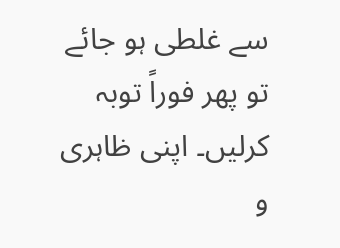سے غلطی ہو جائے تو پھر فوراً توبہ کرلیں۔ اپنی ظاہری و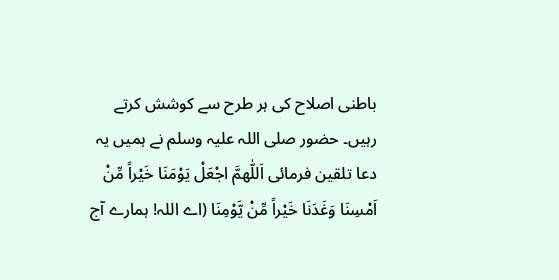باطنی اصلاح کی ہر طرح سے کوشش کرتے رہیں۔ حضور صلی اللہ علیہ وسلم نے ہمیں یہ دعا تلقین فرمائی اَللّٰھمَّ اجْعَلْ یَوْمَنَا خَیْراً مِّنْ اَمْسِنَا وَغَدَنَا خَیْراً مِّنْ یَّوْمِنَا (اے اللہ! ہمارے آج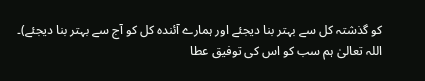کو گذشتہ کل سے بہتر بنا دیجئے اور ہمارے آئندہ کل کو آج سے بہتر بنا دیجئے)۔ اللہ تعالیٰ ہم سب کو اس کی توفیق عطا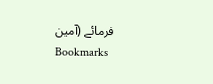فرمائے (آمین
Bookmarks